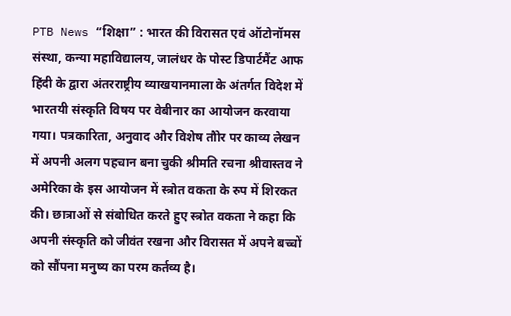PTB News “शिक्षा” : भारत की विरासत एवं ऑटोनॉमस संस्था, कन्या महाविद्यालय, जालंधर के पोस्ट डिपार्टमैंट आफ हिंदी के द्वारा अंतरराष्ट्रीय व्याखयानमाला के अंतर्गत विदेश में भारतयी संस्कृति विषय पर वेबीनार का आयोजन करवाया गया। पत्रकारिता, अनुवाद और विशेष तौोर पर काव्य लेखन में अपनी अलग पहचान बना चुकी श्रीमति रचना श्रीवास्तव ने अमेरिका के इस आयोजन में स्त्रोत वकता के रुप में शिरकत की। छात्राओं से संबोधित करते हुए स्त्रोत वकता ने कहा कि अपनी संस्कृति को जीवंत रखना और विरासत में अपने बच्चों को सौंपना मनुष्य का परम कर्तव्य है।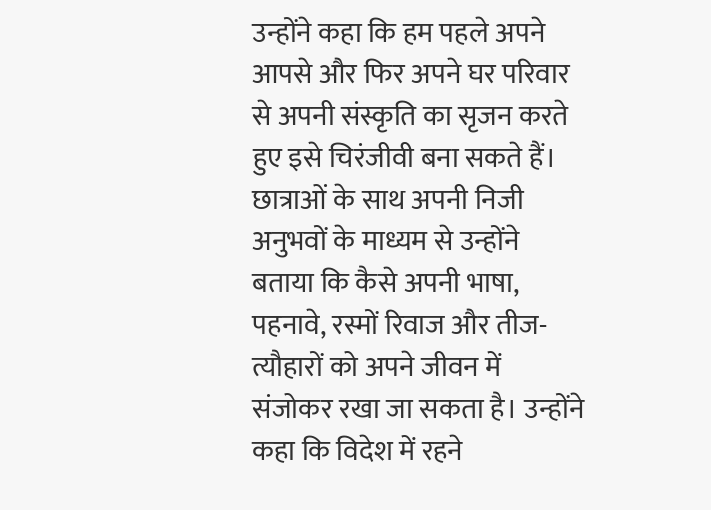उन्होंने कहा कि हम पहले अपने आपसे और फिर अपने घर परिवार से अपनी संस्कृति का सृजन करते हुए इसे चिरंजीवी बना सकते हैं। छात्राओं के साथ अपनी निजी अनुभवों के माध्यम से उन्होंने बताया कि कैसे अपनी भाषा, पहनावे, रस्मों रिवाज और तीज-त्यौहारों को अपने जीवन में संजोकर रखा जा सकता है। उन्होंने कहा कि विदेश में रहने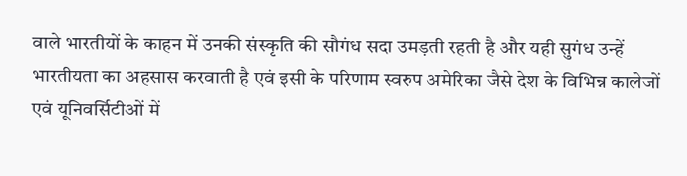वाले भारतीयों के काहन में उनकी संस्कृति की सौगंध सदा उमड़ती रहती है और यही सुगंध उन्हें भारतीयता का अहसास करवाती है एवं इसी के परिणाम स्वरुप अमेरिका जैसे देश के विभिन्न कालेजों एवं यूनिवर्सिटीओं में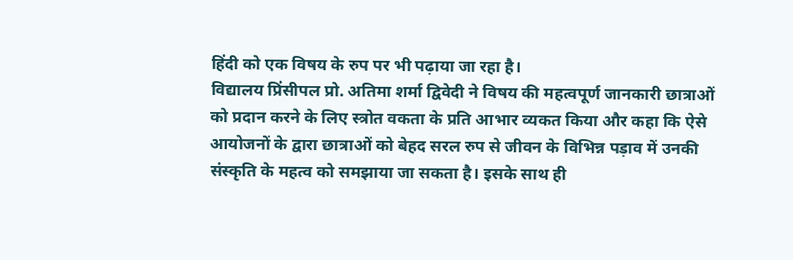हिंदी को एक विषय के रुप पर भी पढ़ाया जा रहा है।
विद्यालय प्रिंसीपल प्रो. अतिमा शर्मा द्विवेदी ने विषय की महत्वपूर्ण जानकारी छात्राओं को प्रदान करने के लिए स्त्रोत वकता के प्रति आभार व्यकत किया और कहा कि ऐसे आयोजनों के द्वारा छात्राओं को बेहद सरल रुप से जीवन के विभिन्न पड़ाव में उनकी संस्कृति के महत्व को समझाया जा सकता है। इसके साथ ही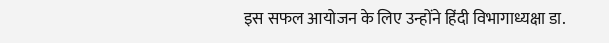इस सफल आयोजन के लिए उन्होंने हिंदी विभागाध्यक्षा डा.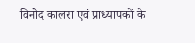विनोद कालरा एवं प्राध्यापकों के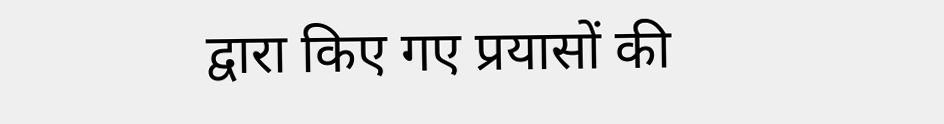द्वारा किए गए प्रयासों की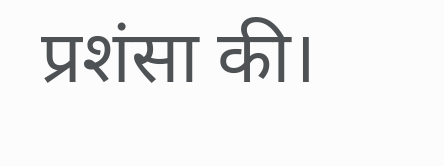प्रशंसा की।